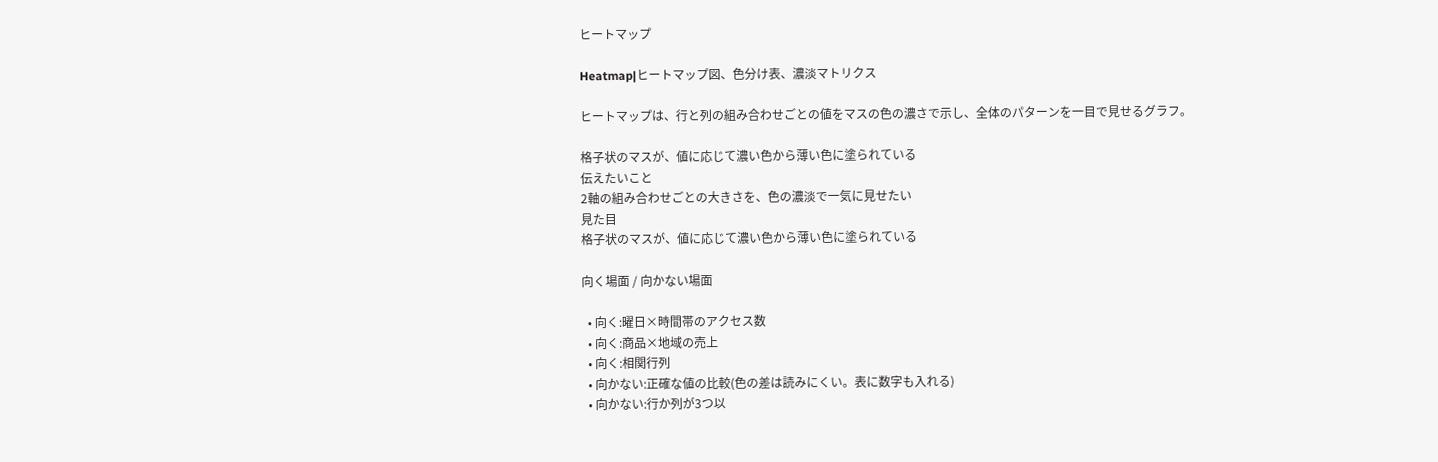ヒートマップ

Heatmap|ヒートマップ図、色分け表、濃淡マトリクス

ヒートマップは、行と列の組み合わせごとの値をマスの色の濃さで示し、全体のパターンを一目で見せるグラフ。

格子状のマスが、値に応じて濃い色から薄い色に塗られている
伝えたいこと
2軸の組み合わせごとの大きさを、色の濃淡で一気に見せたい
見た目
格子状のマスが、値に応じて濃い色から薄い色に塗られている

向く場面 / 向かない場面

  • 向く:曜日×時間帯のアクセス数
  • 向く:商品×地域の売上
  • 向く:相関行列
  • 向かない:正確な値の比較(色の差は読みにくい。表に数字も入れる)
  • 向かない:行か列が3つ以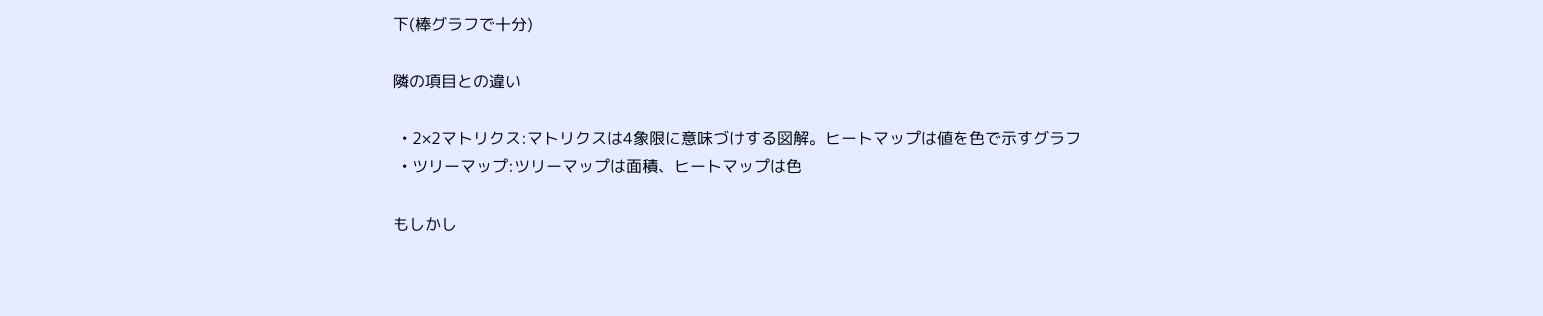下(棒グラフで十分)

隣の項目との違い

  • 2×2マトリクス:マトリクスは4象限に意味づけする図解。ヒートマップは値を色で示すグラフ
  • ツリーマップ:ツリーマップは面積、ヒートマップは色

もしかし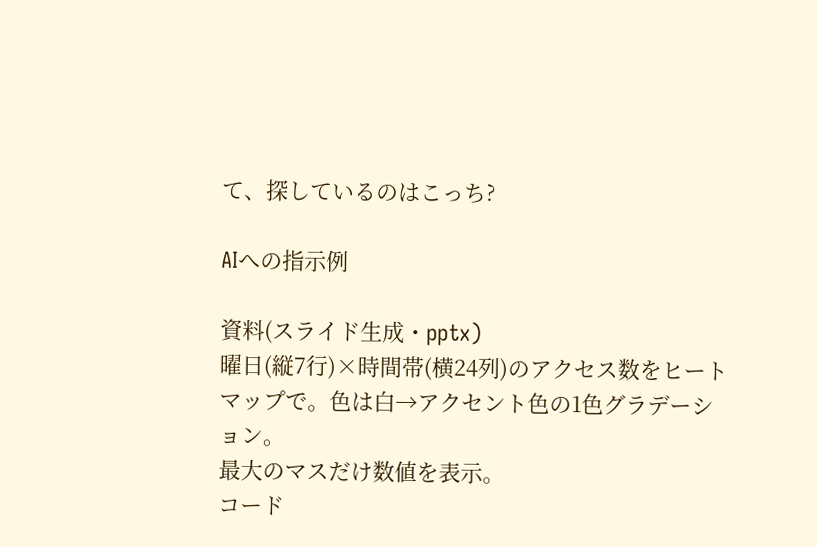て、探しているのはこっち?

AIへの指示例

資料(スライド生成・pptx)
曜日(縦7行)×時間帯(横24列)のアクセス数をヒートマップで。色は白→アクセント色の1色グラデーション。
最大のマスだけ数値を表示。
コード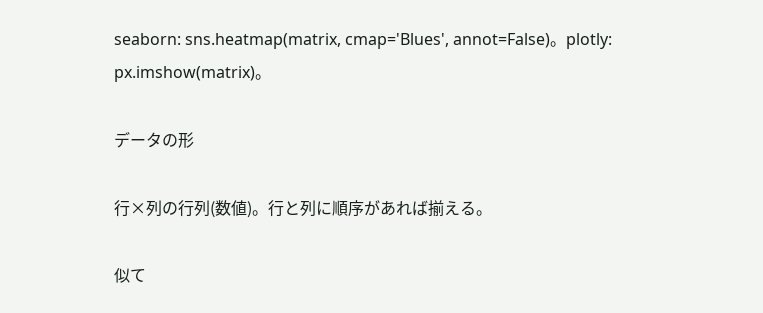seaborn: sns.heatmap(matrix, cmap='Blues', annot=False)。plotly: px.imshow(matrix)。

データの形

行×列の行列(数値)。行と列に順序があれば揃える。

似て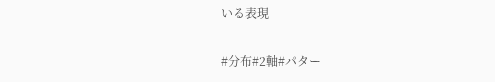いる表現

#分布#2軸#パター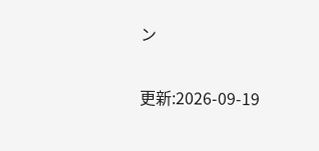ン

更新:2026-09-19